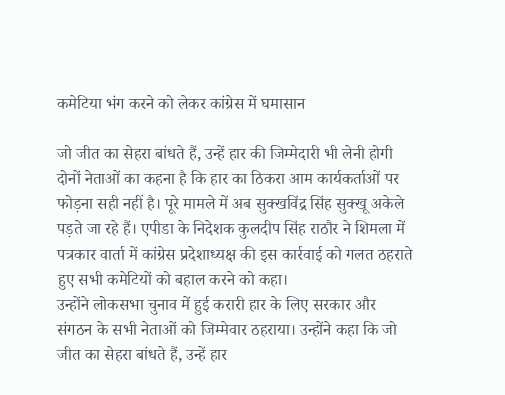कमेटिया भंग करने को लेकर कांग्रेस में घमासान

जो जीत का सेहरा बांधते हैं, उन्हें हार की जिम्मेदारी भी लेनी होगी
दोनों नेताओं का कहना है कि हार का ठिकरा आम कार्यकर्ताओं पर फोड़ना सही नहीं है। पूरे मामले में अब सुक्खविंद्र सिंह सुक्खू अकेले पड़ते जा रहे हैं। एपीडा के निदेशक कुलदीप सिंह राठौर ने शिमला में पत्रकार वार्ता में कांग्रेस प्रदेशाध्यक्ष की इस कार्रवाई को गलत ठहराते हुए सभी कमेटियों को बहाल करने को कहा।
उन्होंने लोकसभा चुनाव में हुई करारी हार के लिए सरकार और संगठन के सभी नेताओं को जिम्मेवार ठहराया। उन्होंने कहा कि जो जीत का सेहरा बांधते हैं, उन्हें हार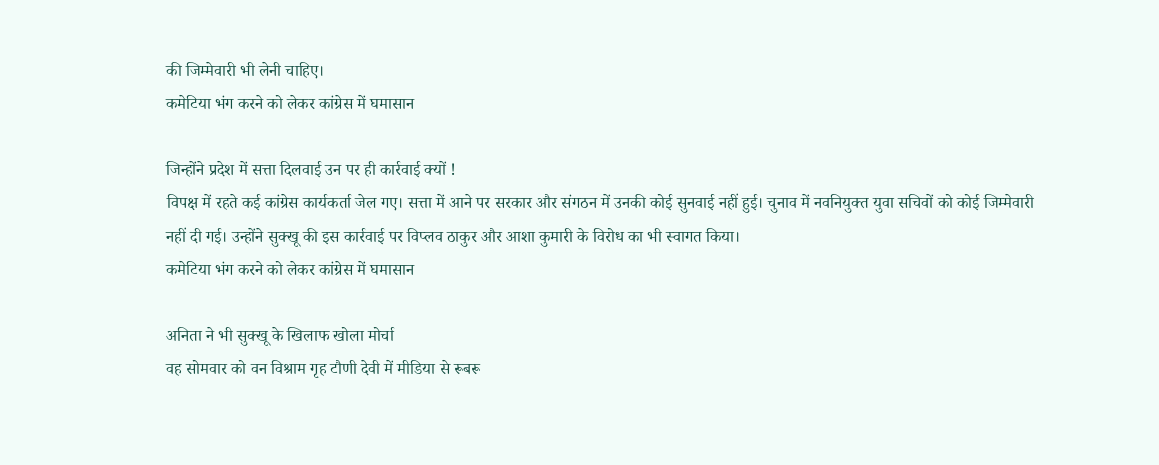की जिम्मेवारी भी लेनी चाहिए।
कमेटिया भंग करने को लेकर कांग्रेस में घमासान

जिन्होंने प्रदेश में सत्ता दिलवाई उन पर ही कार्रवाई क्यों !
विपक्ष में रहते कई कांग्रेस कार्यकर्ता जेल गए। सत्ता में आने पर सरकार और संगठन में उनकी कोई सुनवाई नहीं हुई। चुनाव में नवनियुक्त युवा सचिवों को कोई जिम्मेवारी नहीं दी गई। उन्होंने सुक्खू की इस कार्रवाई पर विप्लव ठाकुर और आशा कुमारी के विरोध का भी स्वागत किया।
कमेटिया भंग करने को लेकर कांग्रेस में घमासान

अनिता ने भी सुक्खू के खिलाफ खोला मोर्चा
वह सोमवार को वन विश्राम गृह टौणी देवी में मीडिया से रूबरू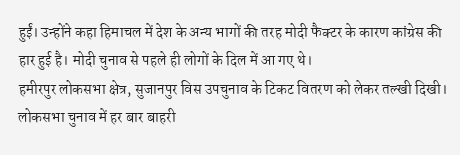हुईं। उन्होंने कहा हिमाचल में देश के अन्य भागों की तरह मोदी फैक्टर के कारण कांग्रेस की हार हुई है। मोदी चुनाव से पहले ही लोगों के दिल में आ गए थे।
हमीरपुर लोकसभा क्षेत्र, सुजानपुर विस उपचुनाव के टिकट वितरण को लेकर तल्खी दिखी। लोकसभा चुनाव में हर बार बाहरी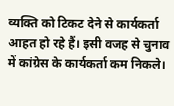व्यक्ति को टिकट देने से कार्यकर्ता आहत हो रहे हैं। इसी वजह से चुनाव में कांग्रेस के कार्यकर्ता कम निकले।